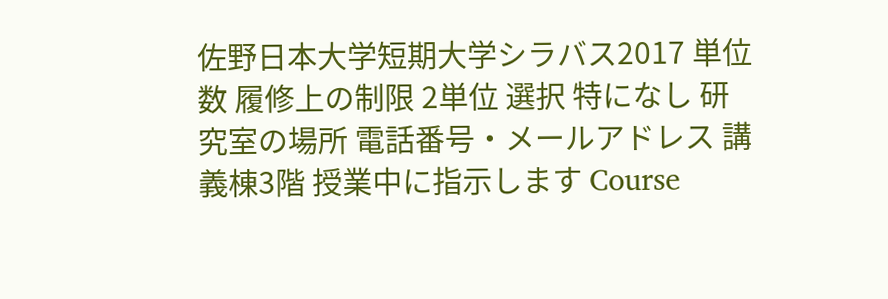佐野日本大学短期大学シラバス2017 単位数 履修上の制限 2単位 選択 特になし 研究室の場所 電話番号・メールアドレス 講義棟3階 授業中に指示します Course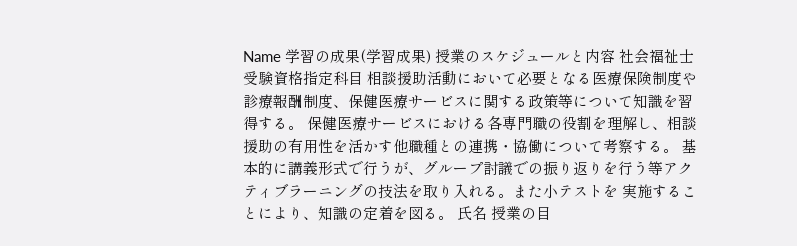Name 学習の成果(学習成果) 授業のスケジュールと内容 社会福祉士受験資格指定科目 相談援助活動において必要となる医療保険制度や診療報酬制度、保健医療サービスに関する政策等について知識を習得する。 保健医療サービスにおける各専門職の役割を理解し、相談援助の有用性を活かす他職種との連携・協働について考察する。 基本的に講義形式で行うが、グループ討議での振り返りを行う等アクティブラーニングの技法を取り入れる。また小テストを 実施することにより、知識の定着を図る。 氏名 授業の目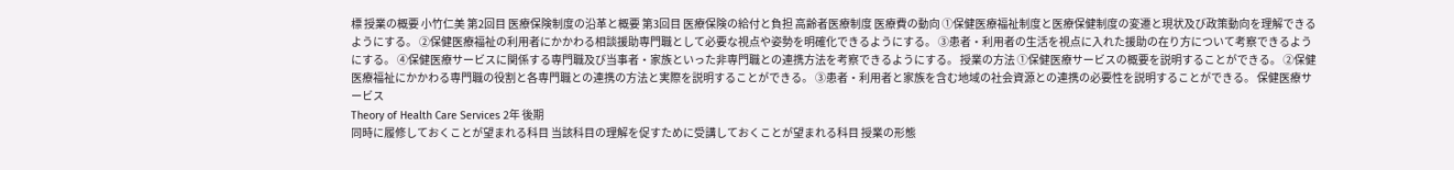標 授業の概要 小竹仁美 第2回目 医療保険制度の沿革と概要 第3回目 医療保険の給付と負担 高齢者医療制度 医療費の動向 ①保健医療福祉制度と医療保健制度の変遷と現状及び政策動向を理解できるようにする。 ②保健医療福祉の利用者にかかわる相談援助専門職として必要な視点や姿勢を明確化できるようにする。 ③患者・利用者の生活を視点に入れた援助の在り方について考察できるようにする。 ④保健医療サービスに関係する専門職及び当事者・家族といった非専門職との連携方法を考察できるようにする。 授業の方法 ①保健医療サービスの概要を説明することができる。 ②保健医療福祉にかかわる専門職の役割と各専門職との連携の方法と実際を説明することができる。 ③患者・利用者と家族を含む地域の社会資源との連携の必要性を説明することができる。 保健医療サービス
Theory of Health Care Services 2年 後期
同時に履修しておくことが望まれる科目 当該科目の理解を促すために受講しておくことが望まれる科目 授業の形態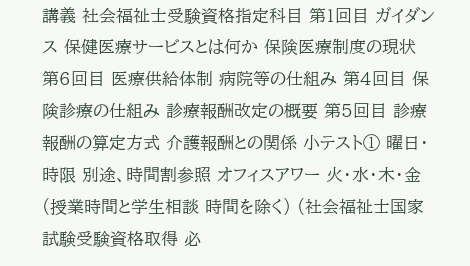講義 社会福祉士受験資格指定科目 第1回目 ガイダンス 保健医療サービスとは何か 保険医療制度の現状 第6回目 医療供給体制 病院等の仕組み 第4回目 保険診療の仕組み 診療報酬改定の概要 第5回目 診療報酬の算定方式 介護報酬との関係 小テスト① 曜日・時限 別途、時間割参照 オフィスアワー 火・水・木・金(授業時間と学生相談 時間を除く) (社会福祉士国家試験受験資格取得 必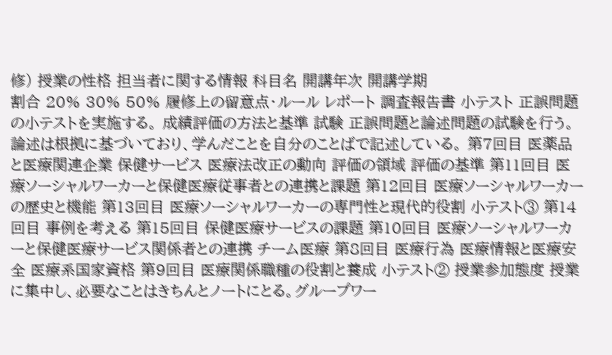修) 授業の性格 担当者に関する情報 科目名 開講年次 開講学期
割合 20% 30% 50% 履修上の留意点・ルール レポート 調査報告書 小テスト 正誤問題の小テストを実施する。 成績評価の方法と基準 試験 正誤問題と論述問題の試験を行う。論述は根拠に基づいており、学んだことを自分のことばで記述している。 第7回目 医薬品と医療関連企業 保健サービス 医療法改正の動向 評価の領域 評価の基準 第11回目 医療ソーシャルワーカーと保健医療従事者との連携と課題 第12回目 医療ソーシャルワーカーの歴史と機能 第13回目 医療ソーシャルワーカーの専門性と現代的役割 小テスト③ 第14回目 事例を考える 第15回目 保健医療サービスの課題 第10回目 医療ソーシャルワーカーと保健医療サービス関係者との連携 チーム医療 第8回目 医療行為 医療情報と医療安全 医療系国家資格 第9回目 医療関係職種の役割と養成 小テスト② 授業参加態度 授業に集中し、必要なことはきちんとノートにとる。グループワー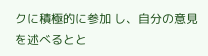クに積極的に参加 し、自分の意見を述べるとと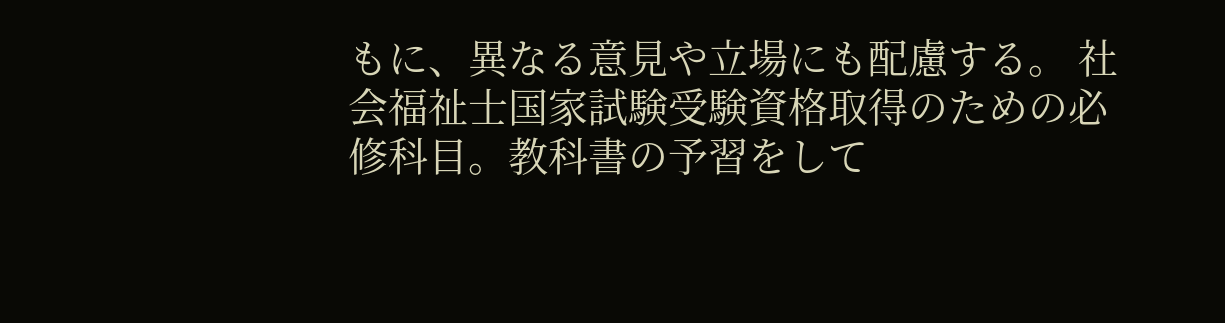もに、異なる意見や立場にも配慮する。 社会福祉士国家試験受験資格取得のための必修科目。教科書の予習をして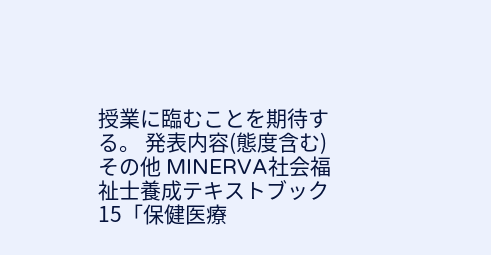授業に臨むことを期待する。 発表内容(態度含む) その他 MINERVA社会福祉士養成テキストブック15「保健医療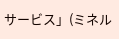サービス」(ミネル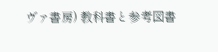ヴァ書房) 教科書と参考図書